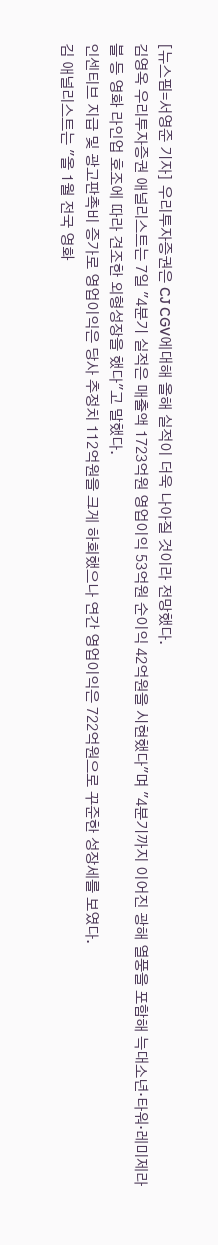[뉴스핌=서영준 기자] 우리투자증권은 CJ CGV에대해 올해 실적이 더욱 나아질 것이라 전망했다.
김영옥 우리투자증권 애널리스트는 7일 "4분기 실적은 매출액 1723억원 영업이익 53억원 순이익 42억원을 시현했다"며 "4분기까지 이어진 광해 열풍을 포함해 늑대소년·타워·레미제라블 등 영화 라인업 호조에 따라 견조한 외형성장을 했다"고 말했다.
인센티브 지급 및 광고판촉비 증가로 영업이익은 당사 추정치 112억원을 크게 하회했으나 연간 영업이익은 722억원으로 꾸준한 성장세를 보였다.
김 애널리스트는 "올 1월 전국 영화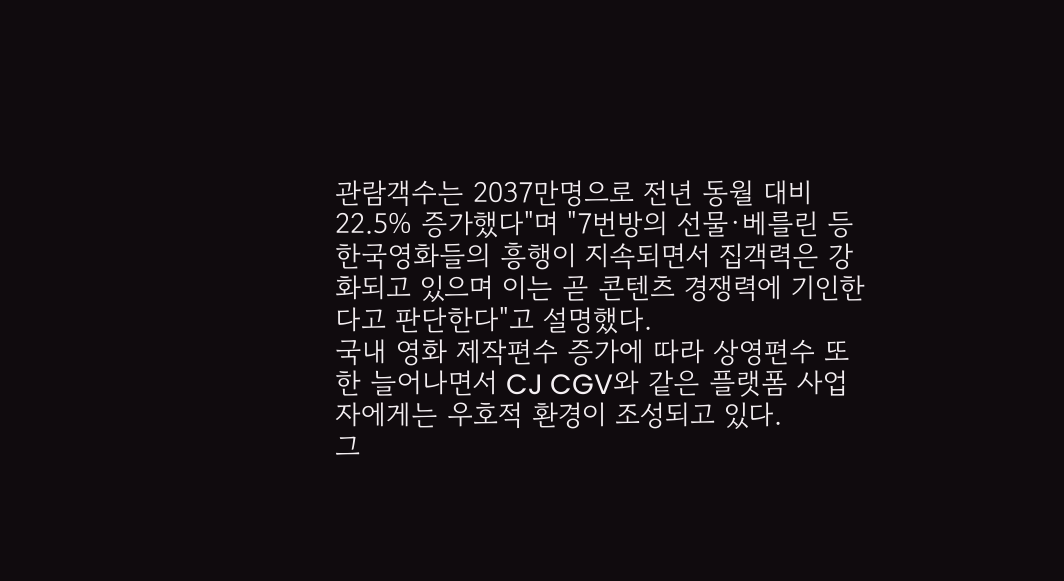관람객수는 2037만명으로 전년 동월 대비 22.5% 증가했다"며 "7번방의 선물·베를린 등 한국영화들의 흥행이 지속되면서 집객력은 강화되고 있으며 이는 곧 콘텐츠 경쟁력에 기인한다고 판단한다"고 설명했다.
국내 영화 제작편수 증가에 따라 상영편수 또한 늘어나면서 CJ CGV와 같은 플랫폼 사업자에게는 우호적 환경이 조성되고 있다.
그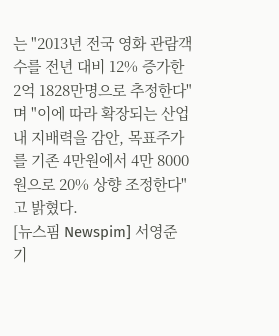는 "2013년 전국 영화 관람객수를 전년 대비 12% 증가한 2억 1828만명으로 추정한다"며 "이에 따라 확장되는 산업내 지배력을 감안, 목표주가를 기존 4만원에서 4만 8000원으로 20% 상향 조정한다"고 밝혔다.
[뉴스핌 Newspim] 서영준 기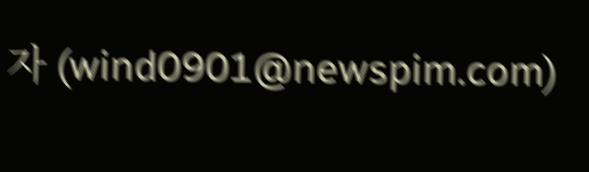자 (wind0901@newspim.com)